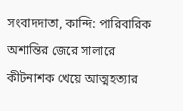সংবাদদাতা, কান্দি: পারিবারিক অশান্তির জেরে সালারে কীটনাশক খেয়ে আত্মহত্যার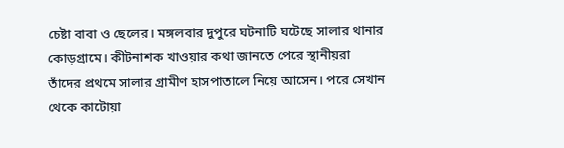চেষ্টা বাবা ও ছেলের। মঙ্গলবার দুপুরে ঘটনাটি ঘটেছে সালার থানার কোড়গ্রামে। কীটনাশক খাওয়ার কথা জানতে পেরে স্থানীয়রা তাঁদের প্রথমে সালার গ্রামীণ হাসপাতালে নিয়ে আসেন। পরে সেখান থেকে কাটোয়া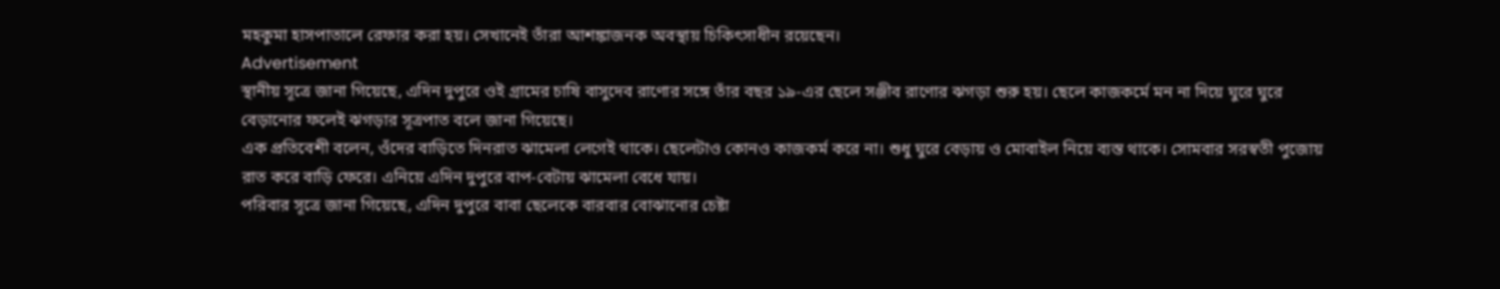মহকুমা হাসপাতালে রেফার করা হয়। সেখানেই তাঁরা আশঙ্কাজনক অবস্থায় চিকিৎসাধীন রয়েছেন।
Advertisement
স্থানীয় সূত্রে জানা গিয়েছে, এদিন দুপুরে ওই গ্রামের চাষি বাসুদেব রাণোর সঙ্গে তাঁর বছর ১৯-এর ছেলে সঞ্জীব রাণোর ঝগড়া শুরু হয়। ছেলে কাজকর্মে মন না দিয়ে ঘুরে ঘুরে বেড়ানোর ফলেই ঝগড়ার সূত্রপাত বলে জানা গিয়েছে।
এক প্রতিবেশী বলেন, ওঁদের বাড়িতে দিনরাত ঝামেলা লেগেই থাকে। ছেলেটাও কোনও কাজকর্ম করে না। শুধু ঘুরে বেড়ায় ও মোবাইল নিয়ে ব্যস্ত থাকে। সোমবার সরস্বতী পুজোয় রাত করে বাড়ি ফেরে। এনিয়ে এদিন দুপুরে বাপ-বেটায় ঝামেলা বেধে যায়।
পরিবার সূত্রে জানা গিয়েছে, এদিন দুপুরে বাবা ছেলেকে বারবার বোঝানোর চেষ্টা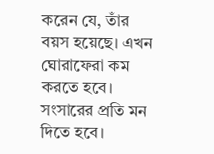করেন যে, তাঁর বয়স হয়েছে। এখন ঘোরাফেরা কম করতে হবে। সংসারের প্রতি মন দিতে হবে।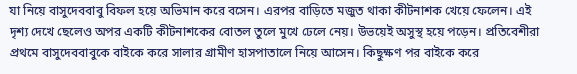যা নিয়ে বাসুদেববাবু বিফল হয়ে অভিমান করে বসেন। এরপর বাড়িতে মজুত থাকা কীটনাশক খেয়ে ফেলেন। এই দৃশ্য দেখে ছেলেও অপর একটি কীটনাশকের বোতল তুলে মুখে ঢেলে নেয়। উভয়েই অসুস্থ হয়ে পড়েন। প্রতিবেশীরা প্রথমে বাসুদেববাবুকে বাইকে করে সালার গ্রামীণ হাসপাতালে নিয়ে আসেন। কিছুক্ষণ পর বাইকে করে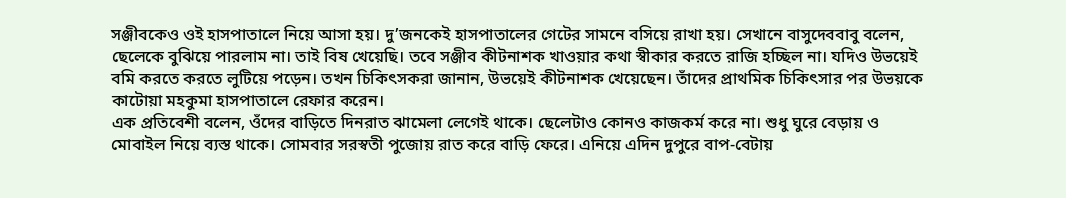সঞ্জীবকেও ওই হাসপাতালে নিয়ে আসা হয়। দু’জনকেই হাসপাতালের গেটের সামনে বসিয়ে রাখা হয়। সেখানে বাসুদেববাবু বলেন, ছেলেকে বুঝিয়ে পারলাম না। তাই বিষ খেয়েছি। তবে সঞ্জীব কীটনাশক খাওয়ার কথা স্বীকার করতে রাজি হচ্ছিল না। যদিও উভয়েই বমি করতে করতে লুটিয়ে পড়েন। তখন চিকিৎসকরা জানান, উভয়েই কীটনাশক খেয়েছেন। তাঁদের প্রাথমিক চিকিৎসার পর উভয়কে কাটোয়া মহকুমা হাসপাতালে রেফার করেন।
এক প্রতিবেশী বলেন, ওঁদের বাড়িতে দিনরাত ঝামেলা লেগেই থাকে। ছেলেটাও কোনও কাজকর্ম করে না। শুধু ঘুরে বেড়ায় ও মোবাইল নিয়ে ব্যস্ত থাকে। সোমবার সরস্বতী পুজোয় রাত করে বাড়ি ফেরে। এনিয়ে এদিন দুপুরে বাপ-বেটায়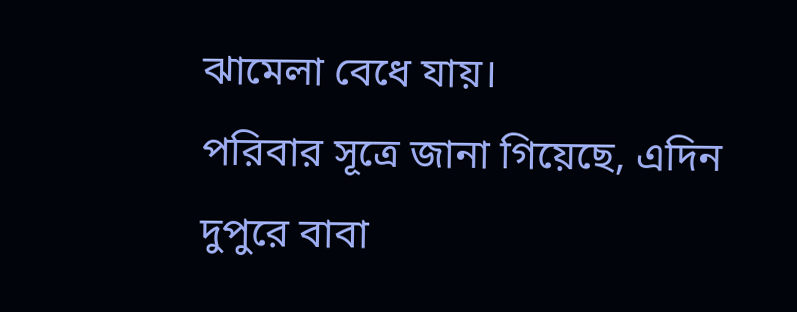ঝামেলা বেধে যায়।
পরিবার সূত্রে জানা গিয়েছে, এদিন দুপুরে বাবা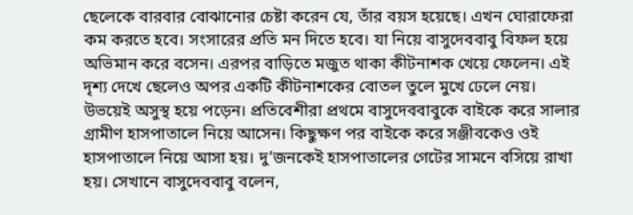ছেলেকে বারবার বোঝানোর চেষ্টা করেন যে, তাঁর বয়স হয়েছে। এখন ঘোরাফেরা কম করতে হবে। সংসারের প্রতি মন দিতে হবে। যা নিয়ে বাসুদেববাবু বিফল হয়ে অভিমান করে বসেন। এরপর বাড়িতে মজুত থাকা কীটনাশক খেয়ে ফেলেন। এই দৃশ্য দেখে ছেলেও অপর একটি কীটনাশকের বোতল তুলে মুখে ঢেলে নেয়। উভয়েই অসুস্থ হয়ে পড়েন। প্রতিবেশীরা প্রথমে বাসুদেববাবুকে বাইকে করে সালার গ্রামীণ হাসপাতালে নিয়ে আসেন। কিছুক্ষণ পর বাইকে করে সঞ্জীবকেও ওই হাসপাতালে নিয়ে আসা হয়। দু’জনকেই হাসপাতালের গেটের সামনে বসিয়ে রাখা হয়। সেখানে বাসুদেববাবু বলেন,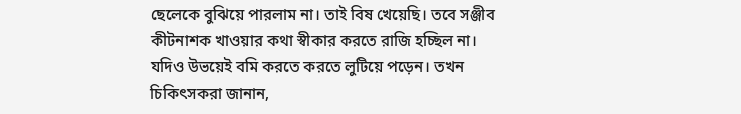ছেলেকে বুঝিয়ে পারলাম না। তাই বিষ খেয়েছি। তবে সঞ্জীব কীটনাশক খাওয়ার কথা স্বীকার করতে রাজি হচ্ছিল না। যদিও উভয়েই বমি করতে করতে লুটিয়ে পড়েন। তখন চিকিৎসকরা জানান,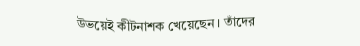উভয়েই কীটনাশক খেয়েছেন। তাঁদের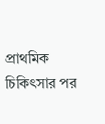প্রাথমিক চিকিৎসার পর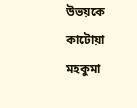উভয়কে কাটোয়া মহকুমা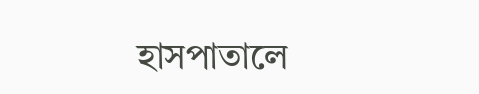হাসপাতালে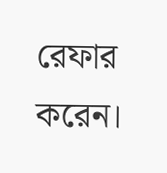রেফার করেন।